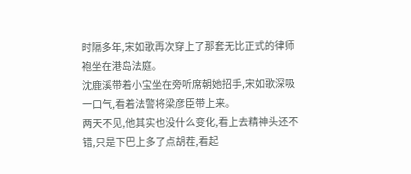时隔多年,宋如歌再次穿上了那套无比正式的律师袍坐在港岛法庭。
沈鹿溪带着小宝坐在旁听席朝她招手,宋如歌深吸一口气,看着法警将梁彦臣带上来。
两天不见,他其实也没什么变化,看上去精神头还不错,只是下巴上多了点胡茬,看起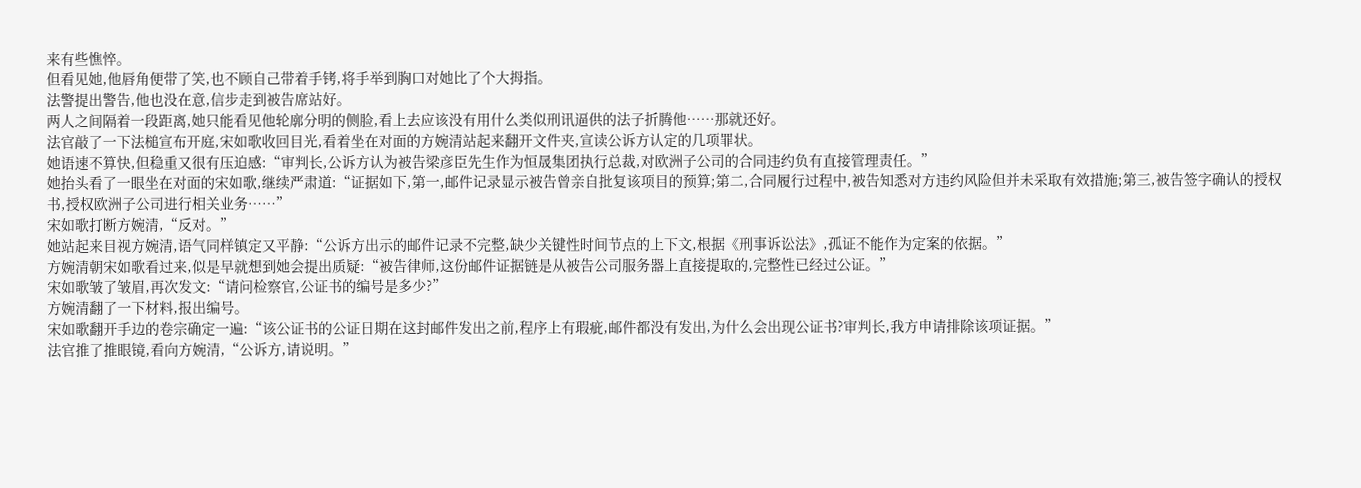来有些憔悴。
但看见她,他唇角便带了笑,也不顾自己带着手铐,将手举到胸口对她比了个大拇指。
法警提出警告,他也没在意,信步走到被告席站好。
两人之间隔着一段距离,她只能看见他轮廓分明的侧脸,看上去应该没有用什么类似刑讯逼供的法子折腾他……那就还好。
法官敲了一下法槌宣布开庭,宋如歌收回目光,看着坐在对面的方婉清站起来翻开文件夹,宣读公诉方认定的几项罪状。
她语速不算快,但稳重又很有压迫感:“审判长,公诉方认为被告梁彦臣先生作为恒晟集团执行总裁,对欧洲子公司的合同违约负有直接管理责任。”
她抬头看了一眼坐在对面的宋如歌,继续严肃道:“证据如下,第一,邮件记录显示被告曾亲自批复该项目的预算;第二,合同履行过程中,被告知悉对方违约风险但并未采取有效措施;第三,被告签字确认的授权书,授权欧洲子公司进行相关业务……”
宋如歌打断方婉清,“反对。”
她站起来目视方婉清,语气同样镇定又平静:“公诉方出示的邮件记录不完整,缺少关键性时间节点的上下文,根据《刑事诉讼法》,孤证不能作为定案的依据。”
方婉清朝宋如歌看过来,似是早就想到她会提出质疑:“被告律师,这份邮件证据链是从被告公司服务器上直接提取的,完整性已经过公证。”
宋如歌皱了皱眉,再次发文:“请问检察官,公证书的编号是多少?”
方婉清翻了一下材料,报出编号。
宋如歌翻开手边的卷宗确定一遍:“该公证书的公证日期在这封邮件发出之前,程序上有瑕疵,邮件都没有发出,为什么会出现公证书?审判长,我方申请排除该项证据。”
法官推了推眼镜,看向方婉清,“公诉方,请说明。”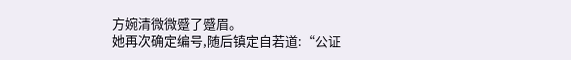方婉清微微蹙了蹙眉。
她再次确定编号,随后镇定自若道:“公证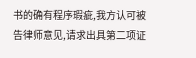书的确有程序瑕疵,我方认可被告律师意见,请求出具第二项证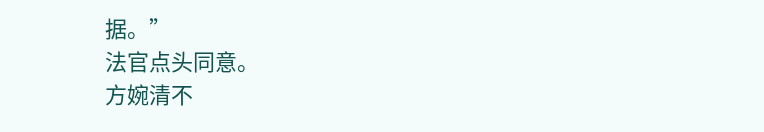据。”
法官点头同意。
方婉清不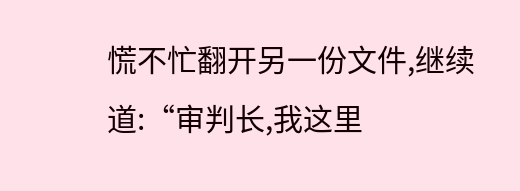慌不忙翻开另一份文件,继续道:“审判长,我这里